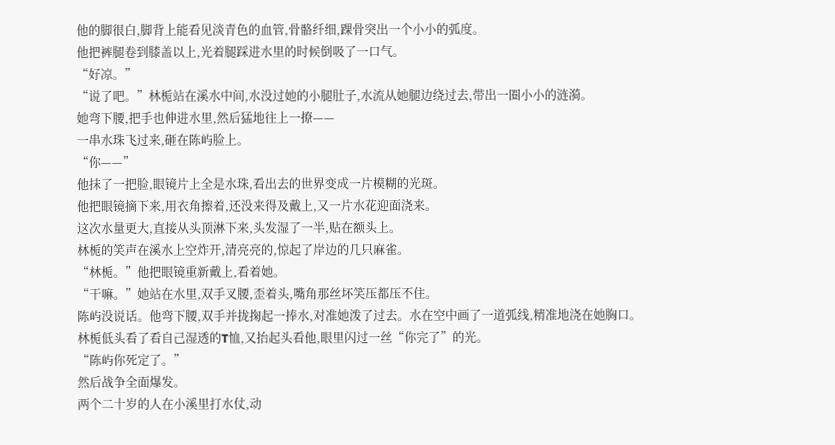他的脚很白,脚背上能看见淡青色的血管,骨骼纤细,踝骨突出一个小小的弧度。
他把裤腿卷到膝盖以上,光着腿踩进水里的时候倒吸了一口气。
“好凉。”
“说了吧。”林栀站在溪水中间,水没过她的小腿肚子,水流从她腿边绕过去,带出一圈小小的涟漪。
她弯下腰,把手也伸进水里,然后猛地往上一撩——
一串水珠飞过来,砸在陈屿脸上。
“你——”
他抹了一把脸,眼镜片上全是水珠,看出去的世界变成一片模糊的光斑。
他把眼镜摘下来,用衣角擦着,还没来得及戴上,又一片水花迎面浇来。
这次水量更大,直接从头顶淋下来,头发湿了一半,贴在额头上。
林栀的笑声在溪水上空炸开,清亮亮的,惊起了岸边的几只麻雀。
“林栀。”他把眼镜重新戴上,看着她。
“干嘛。”她站在水里,双手叉腰,歪着头,嘴角那丝坏笑压都压不住。
陈屿没说话。他弯下腰,双手并拢掬起一捧水,对准她泼了过去。水在空中画了一道弧线,精准地浇在她胸口。
林栀低头看了看自己湿透的T恤,又抬起头看他,眼里闪过一丝“你完了”的光。
“陈屿你死定了。”
然后战争全面爆发。
两个二十岁的人在小溪里打水仗,动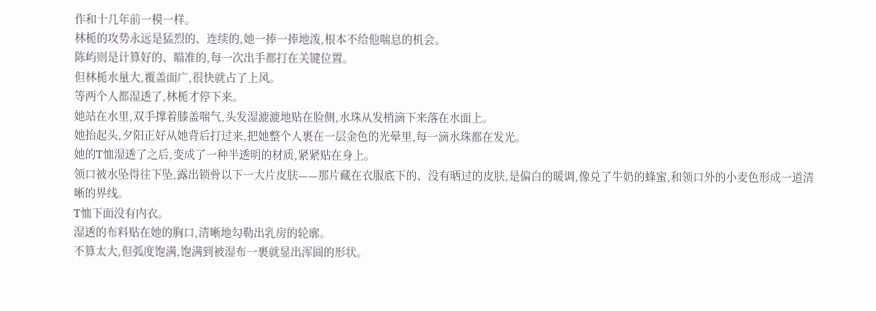作和十几年前一模一样。
林栀的攻势永远是猛烈的、连续的,她一捧一捧地泼,根本不给他喘息的机会。
陈屿则是计算好的、瞄准的,每一次出手都打在关键位置。
但林栀水量大,覆盖面广,很快就占了上风。
等两个人都湿透了,林栀才停下来。
她站在水里,双手撑着膝盖喘气,头发湿漉漉地贴在脸侧,水珠从发梢滴下来落在水面上。
她抬起头,夕阳正好从她背后打过来,把她整个人裹在一层金色的光晕里,每一滴水珠都在发光。
她的T恤湿透了之后,变成了一种半透明的材质,紧紧贴在身上。
领口被水坠得往下坠,露出锁骨以下一大片皮肤——那片藏在衣服底下的、没有晒过的皮肤,是偏白的暖调,像兑了牛奶的蜂蜜,和领口外的小麦色形成一道清晰的界线。
T恤下面没有内衣。
湿透的布料贴在她的胸口,清晰地勾勒出乳房的轮廓。
不算太大,但弧度饱满,饱满到被湿布一裹就显出浑圆的形状。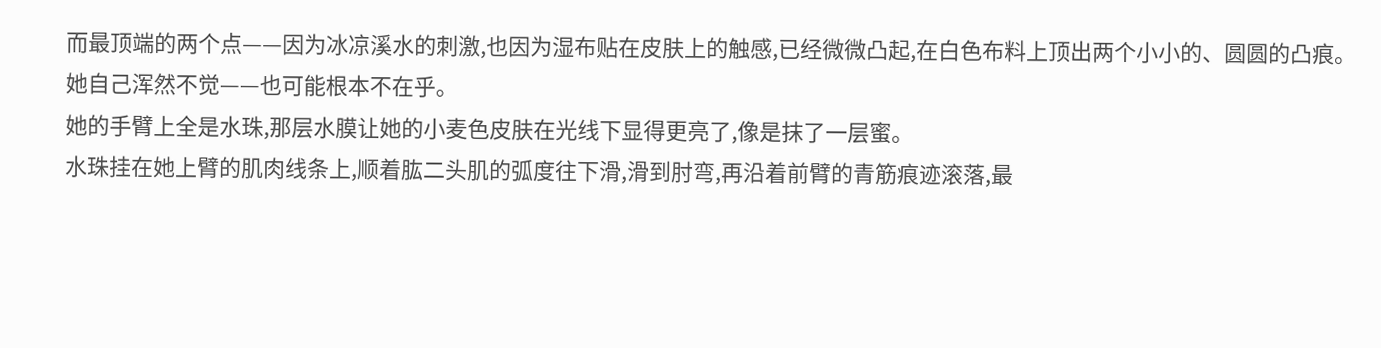而最顶端的两个点——因为冰凉溪水的刺激,也因为湿布贴在皮肤上的触感,已经微微凸起,在白色布料上顶出两个小小的、圆圆的凸痕。
她自己浑然不觉——也可能根本不在乎。
她的手臂上全是水珠,那层水膜让她的小麦色皮肤在光线下显得更亮了,像是抹了一层蜜。
水珠挂在她上臂的肌肉线条上,顺着肱二头肌的弧度往下滑,滑到肘弯,再沿着前臂的青筋痕迹滚落,最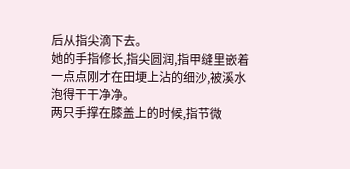后从指尖滴下去。
她的手指修长,指尖圆润,指甲缝里嵌着一点点刚才在田埂上沾的细沙,被溪水泡得干干净净。
两只手撑在膝盖上的时候,指节微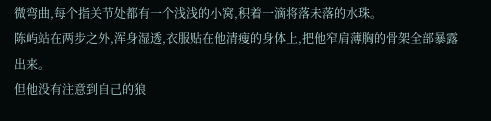微弯曲,每个指关节处都有一个浅浅的小窝,积着一滴将落未落的水珠。
陈屿站在两步之外,浑身湿透,衣服贴在他清瘦的身体上,把他窄肩薄胸的骨架全部暴露出来。
但他没有注意到自己的狼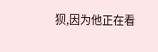狈,因为他正在看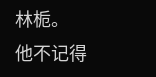林栀。
他不记得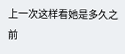上一次这样看她是多久之前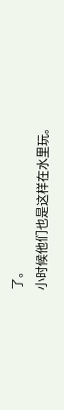了。
小时候他们也是这样在水里玩。